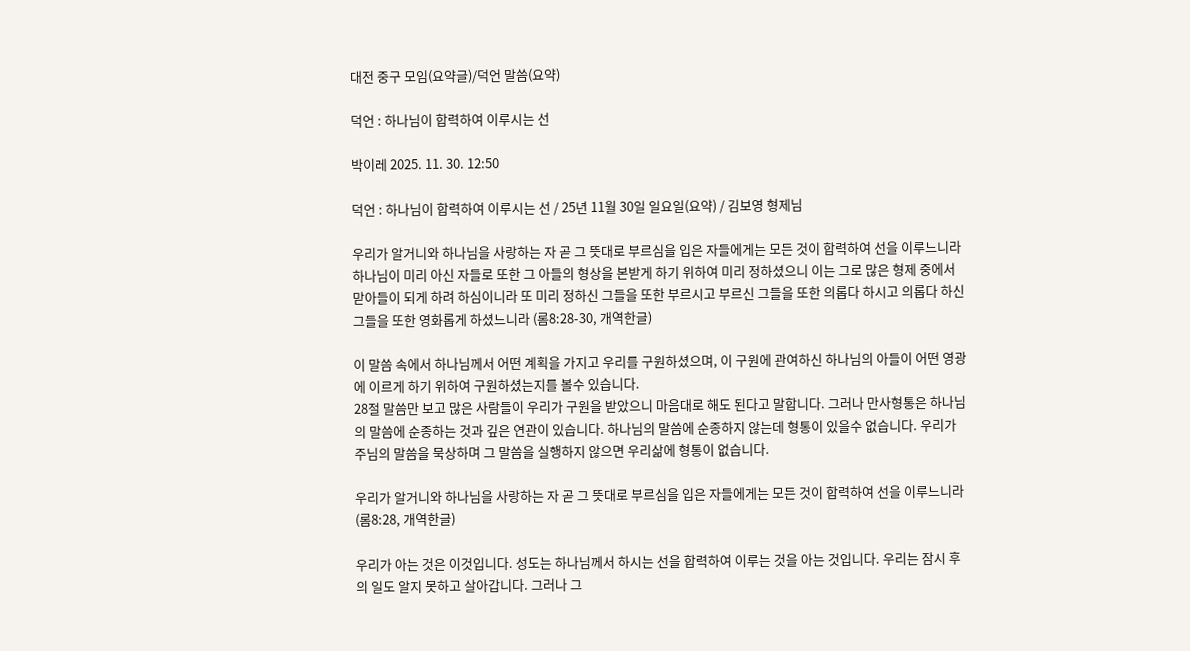대전 중구 모임(요약글)/덕언 말씀(요약)

덕언 : 하나님이 합력하여 이루시는 선

박이레 2025. 11. 30. 12:50

덕언 : 하나님이 합력하여 이루시는 선 / 25년 11월 30일 일요일(요약) / 김보영 형제님

우리가 알거니와 하나님을 사랑하는 자 곧 그 뜻대로 부르심을 입은 자들에게는 모든 것이 합력하여 선을 이루느니라 하나님이 미리 아신 자들로 또한 그 아들의 형상을 본받게 하기 위하여 미리 정하셨으니 이는 그로 많은 형제 중에서 맏아들이 되게 하려 하심이니라 또 미리 정하신 그들을 또한 부르시고 부르신 그들을 또한 의롭다 하시고 의롭다 하신 그들을 또한 영화롭게 하셨느니라 (롬8:28-30, 개역한글)

이 말씀 속에서 하나님께서 어떤 계획을 가지고 우리를 구원하셨으며, 이 구원에 관여하신 하나님의 아들이 어떤 영광에 이르게 하기 위하여 구원하셨는지를 볼수 있습니다.
28절 말씀만 보고 많은 사람들이 우리가 구원을 받았으니 마음대로 해도 된다고 말합니다. 그러나 만사형통은 하나님의 말씀에 순종하는 것과 깊은 연관이 있습니다. 하나님의 말씀에 순종하지 않는데 형통이 있을수 없습니다. 우리가 주님의 말씀을 묵상하며 그 말씀을 실행하지 않으면 우리삶에 형통이 없습니다.

우리가 알거니와 하나님을 사랑하는 자 곧 그 뜻대로 부르심을 입은 자들에게는 모든 것이 합력하여 선을 이루느니라 (롬8:28, 개역한글)

우리가 아는 것은 이것입니다. 성도는 하나님께서 하시는 선을 합력하여 이루는 것을 아는 것입니다. 우리는 잠시 후의 일도 알지 못하고 살아갑니다. 그러나 그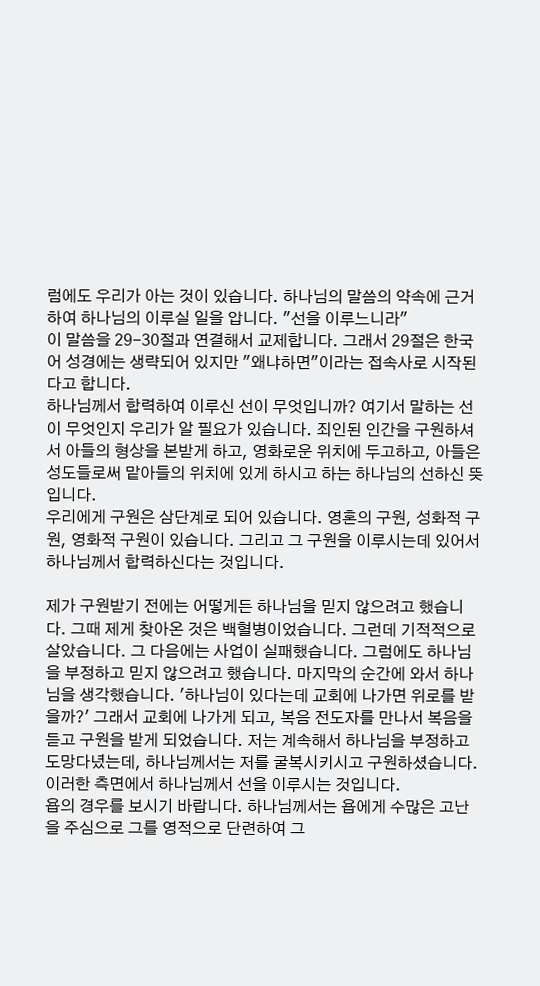럼에도 우리가 아는 것이 있습니다. 하나님의 말씀의 약속에 근거하여 하나님의 이루실 일을 압니다. "선을 이루느니라"
이 말씀을 29-30절과 연결해서 교제합니다. 그래서 29절은 한국어 성경에는 생략되어 있지만 "왜냐하면"이라는 접속사로 시작된다고 합니다.
하나님께서 합력하여 이루신 선이 무엇입니까? 여기서 말하는 선이 무엇인지 우리가 알 필요가 있습니다. 죄인된 인간을 구원하셔서 아들의 형상을 본받게 하고, 영화로운 위치에 두고하고, 아들은 성도들로써 맡아들의 위치에 있게 하시고 하는 하나님의 선하신 뜻입니다.
우리에게 구원은 삼단계로 되어 있습니다. 영혼의 구원, 성화적 구원, 영화적 구원이 있습니다. 그리고 그 구원을 이루시는데 있어서 하나님께서 합력하신다는 것입니다.

제가 구원받기 전에는 어떻게든 하나님을 믿지 않으려고 했습니다. 그때 제게 찾아온 것은 백혈병이었습니다. 그런데 기적적으로 살았습니다. 그 다음에는 사업이 실패했습니다. 그럼에도 하나님을 부정하고 믿지 않으려고 했습니다. 마지막의 순간에 와서 하나님을 생각했습니다. '하나님이 있다는데 교회에 나가면 위로를 받을까?' 그래서 교회에 나가게 되고, 복음 전도자를 만나서 복음을 듣고 구원을 받게 되었습니다. 저는 계속해서 하나님을 부정하고 도망다녔는데, 하나님께서는 저를 굴복시키시고 구원하셨습니다. 이러한 측면에서 하나님께서 선을 이루시는 것입니다.
욥의 경우를 보시기 바랍니다. 하나님께서는 욥에게 수많은 고난을 주심으로 그를 영적으로 단련하여 그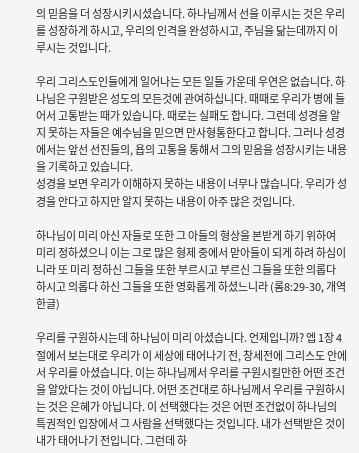의 믿음을 더 성장시키시셨습니다. 하나님께서 선을 이루시는 것은 우리를 성장하게 하시고, 우리의 인격을 완성하시고, 주님을 닮는데까지 이루시는 것입니다.

우리 그리스도인들에게 일어나는 모든 일들 가운데 우연은 없습니다. 하나님은 구원받은 성도의 모든것에 관여하십니다. 때때로 우리가 병에 들어서 고통받는 때가 있습니다. 때로는 실패도 합니다. 그런데 성경을 알지 못하는 자들은 예수님을 믿으면 만사형통한다고 합니다. 그러나 성경에서는 앞선 선진들의, 욥의 고통을 통해서 그의 믿음을 성장시키는 내용을 기록하고 있습니다.
성경을 보면 우리가 이해하지 못하는 내용이 너무나 많습니다. 우리가 성경을 안다고 하지만 알지 못하는 내용이 아주 많은 것입니다.

하나님이 미리 아신 자들로 또한 그 아들의 형상을 본받게 하기 위하여 미리 정하셨으니 이는 그로 많은 형제 중에서 맏아들이 되게 하려 하심이니라 또 미리 정하신 그들을 또한 부르시고 부르신 그들을 또한 의롭다 하시고 의롭다 하신 그들을 또한 영화롭게 하셨느니라 (롬8:29-30, 개역한글)

우리를 구원하시는데 하나님이 미리 아셨습니다. 언제입니까? 엡 1장 4절에서 보는대로 우리가 이 세상에 태어나기 전, 창세전에 그리스도 안에서 우리를 아셨습니다. 이는 하나님께서 우리를 구원시킬만한 어떤 조건을 알았다는 것이 아닙니다. 어떤 조건대로 하나님께서 우리를 구원하시는 것은 은혜가 아닙니다. 이 선택했다는 것은 어떤 조건없이 하나님의 특권적인 입장에서 그 사람을 선택했다는 것입니다. 내가 선택받은 것이 내가 태어나기 전입니다. 그런데 하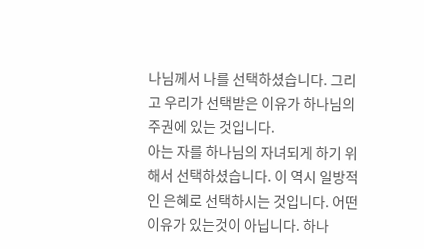나님께서 나를 선택하셨습니다. 그리고 우리가 선택받은 이유가 하나님의 주권에 있는 것입니다.
아는 자를 하나님의 자녀되게 하기 위해서 선택하셨습니다. 이 역시 일방적인 은혜로 선택하시는 것입니다. 어떤 이유가 있는것이 아닙니다. 하나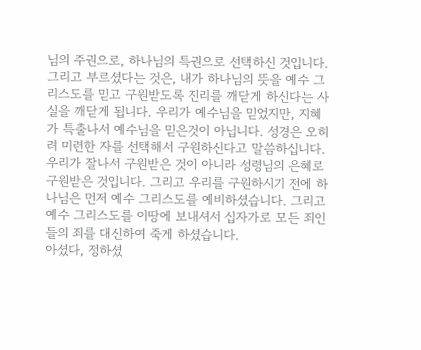님의 주권으로, 하나님의 특권으로 선택하신 것입니다.
그리고 부르셨다는 것은, 내가 하나님의 뜻을 예수 그리스도를 믿고 구원받도록 진리를 깨닫게 하신다는 사실을 깨닫게 됩니다. 우리가 예수님을 믿었지만, 지혜가 특출나서 예수님을 믿은것이 아닙니다. 성경은 오히려 미련한 자를 선택해서 구원하신다고 말씀하십니다. 우리가 잘나서 구원받은 것이 아니라 성령님의 은혜로 구원받은 것입니다. 그리고 우리를 구원하시기 전에 하나님은 먼저 예수 그리스도를 예비하셨습니다. 그리고 예수 그리스도를 이땅에 보내셔서 십자가로 모든 죄인들의 죄를 대신하여 죽게 하셨습니다.
아셨다, 정하셨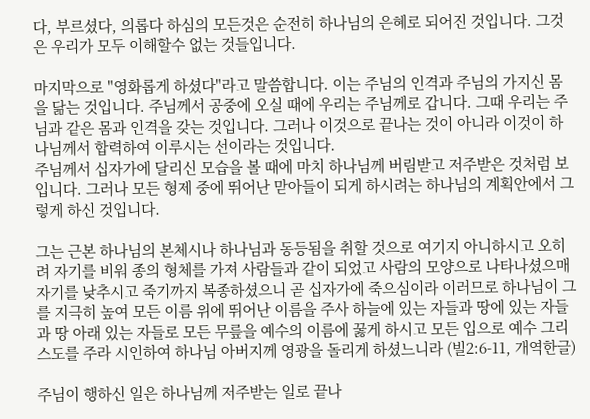다, 부르셨다, 의롭다 하심의 모든것은 순전히 하나님의 은혜로 되어진 것입니다. 그것은 우리가 모두 이해할수 없는 것들입니다.

마지막으로 "영화롭게 하셨다"라고 말씀합니다. 이는 주님의 인격과 주님의 가지신 몸을 닮는 것입니다. 주님께서 공중에 오실 때에 우리는 주님께로 갑니다. 그때 우리는 주님과 같은 몸과 인격을 갖는 것입니다. 그러나 이것으로 끝나는 것이 아니라 이것이 하나님께서 합력하여 이루시는 선이라는 것입니다.
주님께서 십자가에 달리신 모습을 볼 때에 마치 하나님께 버림받고 저주받은 것처럼 보입니다. 그러나 모든 형제 중에 뛰어난 맏아들이 되게 하시려는 하나님의 계획안에서 그렇게 하신 것입니다.

그는 근본 하나님의 본체시나 하나님과 동등됨을 취할 것으로 여기지 아니하시고 오히려 자기를 비워 종의 형체를 가져 사람들과 같이 되었고 사람의 모양으로 나타나셨으매 자기를 낮추시고 죽기까지 복종하셨으니 곧 십자가에 죽으심이라 이러므로 하나님이 그를 지극히 높여 모든 이름 위에 뛰어난 이름을 주사 하늘에 있는 자들과 땅에 있는 자들과 땅 아래 있는 자들로 모든 무릎을 예수의 이름에 꿇게 하시고 모든 입으로 예수 그리스도를 주라 시인하여 하나님 아버지께 영광을 돌리게 하셨느니라 (빌2:6-11, 개역한글)

주님이 행하신 일은 하나님께 저주받는 일로 끝나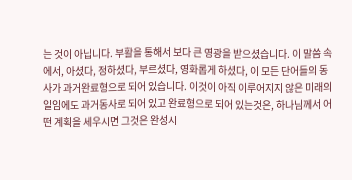는 것이 아닙니다. 부활을 통해서 보다 큰 영광을 받으셨습니다. 이 말씀 속에서, 아셨다, 정하셨다, 부르셨다, 영화롭게 하셨다, 이 모든 단어들의 동사가 과거완료형으로 되어 있습니다. 이것이 아직 이루어지지 않은 미래의 일임에도 과거동사로 되어 있고 완료형으로 되어 있는것은, 하나님께서 어떤 계획을 세우시면 그것은 완성시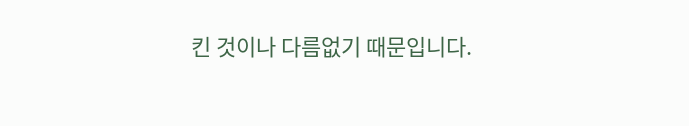킨 것이나 다름없기 때문입니다.